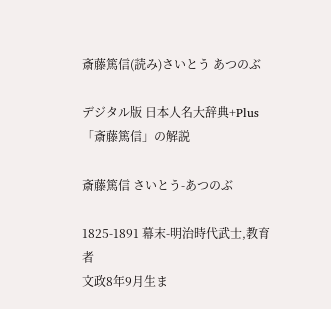斎藤篤信(読み)さいとう あつのぶ

デジタル版 日本人名大辞典+Plus 「斎藤篤信」の解説

斎藤篤信 さいとう-あつのぶ

1825-1891 幕末-明治時代武士,教育者
文政8年9月生ま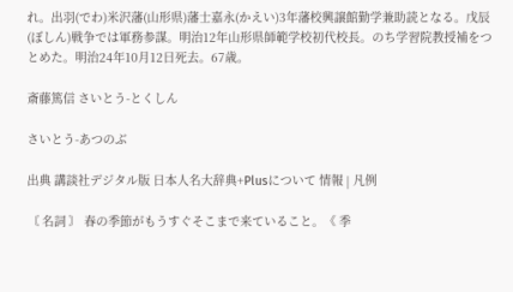れ。出羽(でわ)米沢藩(山形県)藩士嘉永(かえい)3年藩校興譲館勤学兼助読となる。戊辰(ぼしん)戦争では軍務参謀。明治12年山形県師範学校初代校長。のち学習院教授補をつとめた。明治24年10月12日死去。67歳。

斎藤篤信 さいとう-とくしん

さいとう-あつのぶ

出典 講談社デジタル版 日本人名大辞典+Plusについて 情報 | 凡例

〘 名詞 〙 春の季節がもうすぐそこまで来ていること。《 季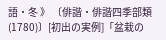語・冬 》 〔俳諧・俳諧四季部類(1780)〕[初出の実例]「盆栽の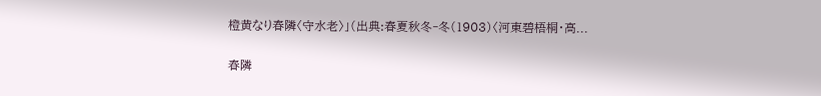橙黄なり春隣〈守水老〉」(出典:春夏秋冬‐冬(1903)〈河東碧梧桐・高...

春隣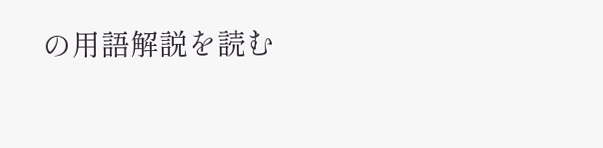の用語解説を読む